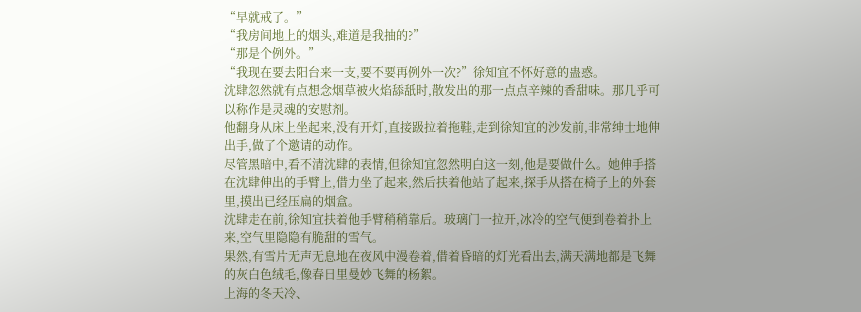“早就戒了。”
“我房间地上的烟头,难道是我抽的?”
“那是个例外。”
“我现在要去阳台来一支,要不要再例外一次?”徐知宜不怀好意的蛊惑。
沈肆忽然就有点想念烟草被火焰舔舐时,散发出的那一点点辛辣的香甜味。那几乎可以称作是灵魂的安慰剂。
他翻身从床上坐起来,没有开灯,直接趿拉着拖鞋,走到徐知宜的沙发前,非常绅士地伸出手,做了个邀请的动作。
尽管黑暗中,看不清沈肆的表情,但徐知宜忽然明白这一刻,他是要做什么。她伸手搭在沈肆伸出的手臂上,借力坐了起来,然后扶着他站了起来,探手从搭在椅子上的外套里,摸出已经压扁的烟盒。
沈肆走在前,徐知宜扶着他手臂稍稍靠后。玻璃门一拉开,冰冷的空气便到卷着扑上来,空气里隐隐有脆甜的雪气。
果然,有雪片无声无息地在夜风中漫卷着,借着昏暗的灯光看出去,满天满地都是飞舞的灰白色绒毛,像春日里曼妙飞舞的杨絮。
上海的冬天冷、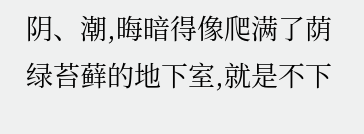阴、潮,晦暗得像爬满了荫绿苔藓的地下室,就是不下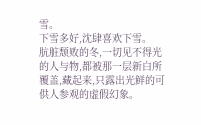雪。
下雪多好,沈肆喜欢下雪。
肮脏颓败的冬,一切见不得光的人与物,都被那一层新白所覆盖,藏起来,只露出光鲜的可供人参观的虚假幻象。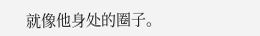就像他身处的圈子。